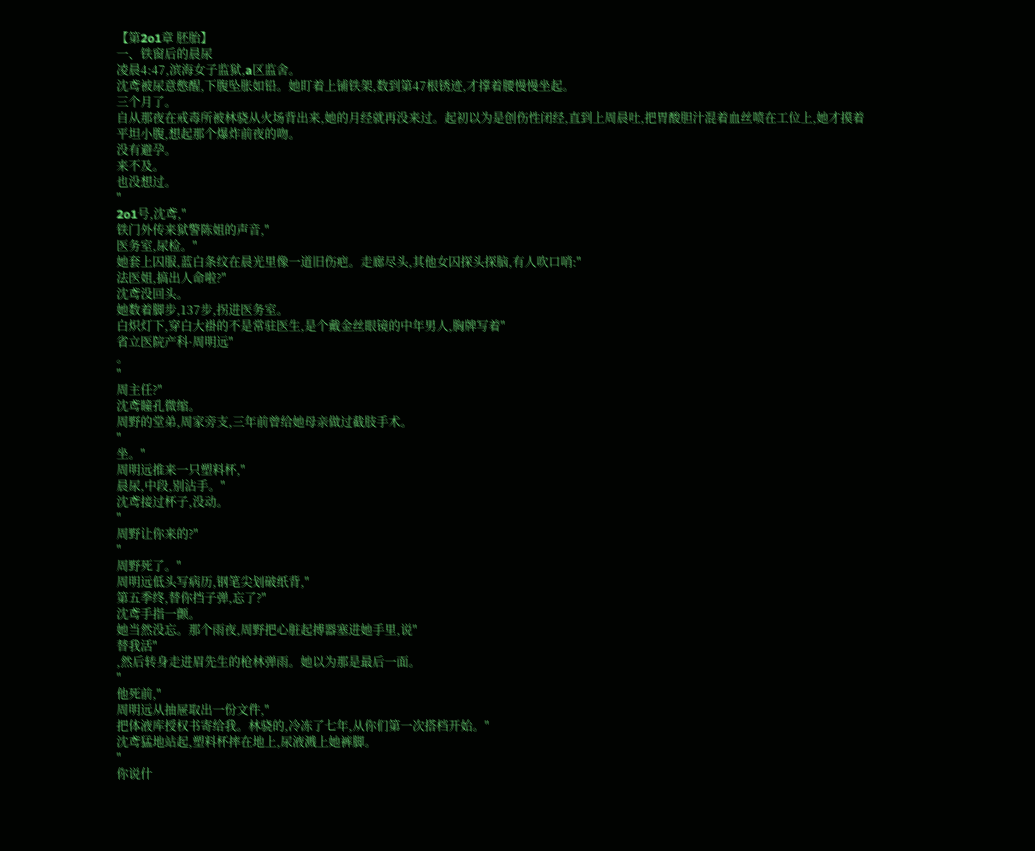【第2o1章 胚胎】
一、铁窗后的晨尿
凌晨4:47,滨海女子监狱,a区监舍。
沈鸢被尿意憋醒,下腹坠胀如铅。她盯着上铺铁架,数到第47根锈迹,才撑着腰慢慢坐起。
三个月了。
自从那夜在戒毒所被林骁从火场背出来,她的月经就再没来过。起初以为是创伤性闭经,直到上周晨吐,把胃酸胆汁混着血丝喷在工位上,她才摸着平坦小腹,想起那个爆炸前夜的吻。
没有避孕。
来不及。
也没想过。
"
2o1号,沈鸢,"
铁门外传来狱警陈姐的声音,"
医务室,尿检。"
她套上囚服,蓝白条纹在晨光里像一道旧伤疤。走廊尽头,其他女囚探头探脑,有人吹口哨:"
法医姐,搞出人命啦?"
沈鸢没回头。
她数着脚步,137步,拐进医务室。
白炽灯下,穿白大褂的不是常驻医生,是个戴金丝眼镜的中年男人,胸牌写着"
省立医院产科·周明远"
。
"
周主任?"
沈鸢瞳孔微缩。
周野的堂弟,周家旁支,三年前曾给她母亲做过截肢手术。
"
坐。"
周明远推来一只塑料杯,"
晨尿,中段,别沾手。"
沈鸢接过杯子,没动。
"
周野让你来的?"
"
周野死了。"
周明远低头写病历,钢笔尖划破纸背,"
第五季终,替你挡子弹,忘了?"
沈鸢手指一颤。
她当然没忘。那个雨夜,周野把心脏起搏器塞进她手里,说"
替我活"
,然后转身走进眉先生的枪林弹雨。她以为那是最后一面。
"
他死前,"
周明远从抽屉取出一份文件,"
把体液库授权书寄给我。林骁的,冷冻了七年,从你们第一次搭档开始。"
沈鸢猛地站起,塑料杯摔在地上,尿液溅上她裤脚。
"
你说什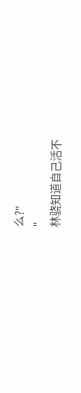么?"
"
林骁知道自己活不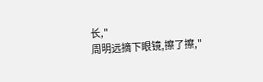长,"
周明远摘下眼镜,擦了擦,"